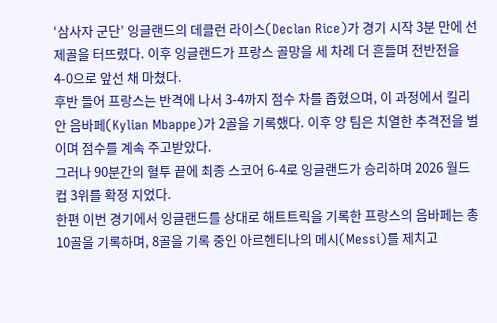‘삼사자 군단’ 잉글랜드의 데클런 라이스(Declan Rice)가 경기 시작 3분 만에 선제골을 터뜨렸다. 이후 잉글랜드가 프랑스 골망을 세 차례 더 흔들며 전반전을 4-0으로 앞선 채 마쳤다.
후반 들어 프랑스는 반격에 나서 3-4까지 점수 차를 좁혔으며, 이 과정에서 킬리안 음바페(Kylian Mbappe)가 2골을 기록했다. 이후 양 팀은 치열한 추격전을 벌이며 점수를 계속 주고받았다.
그러나 90분간의 혈투 끝에 최종 스코어 6-4로 잉글랜드가 승리하며 2026 월드컵 3위를 확정 지었다.
한편 이번 경기에서 잉글랜드를 상대로 해트트릭을 기록한 프랑스의 음바페는 총 10골을 기록하며, 8골을 기록 중인 아르헨티나의 메시(Messi)를 제치고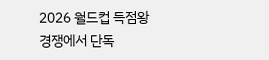2026 월드컵 득점왕 경쟁에서 단독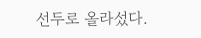선두로 올라섰다.